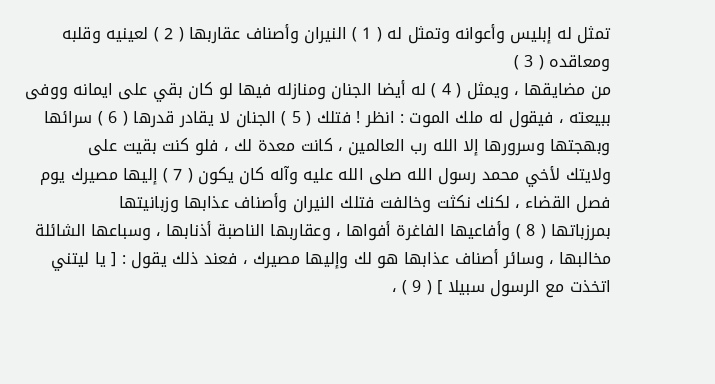تمثل له إبليس وأعوانه وتمثل له ( 1 ) النيران وأصناف عقاربها ( 2 ) لعينيه وقلبه ومعاقده ( 3 )
من مضايقها ، ويمثل ( 4 ) له أيضا الجنان ومنازله فيها لو كان بقي على ايمانه ووفى
ببيعته ، فيقول له ملك الموت : انظر ! فتلك ( 5 ) الجنان لا يقادر قدرها ( 6 ) سرائها
وبهجتها وسرورها إلا الله رب العالمين ، كانت معدة لك ، فلو كنت بقيت على
ولايتك لأخي محمد رسول الله صلى الله عليه وآله كان يكون ( 7 ) إليها مصيرك يوم
فصل القضاء ، لكنك نكثت وخالفت فتلك النيران وأصناف عذابها وزبانيتها
بمرزباتها ( 8 ) وأفاعيها الفاغرة أفواها ، وعقاربها الناصبة أذنابها ، وسباعها الشائلة
مخالبها ، وسائر أصناف عذابها هو لك وإليها مصيرك ، فعند ذلك يقول : [ يا ليتني
اتخذت مع الرسول سبيلا ] ( 9 ) ،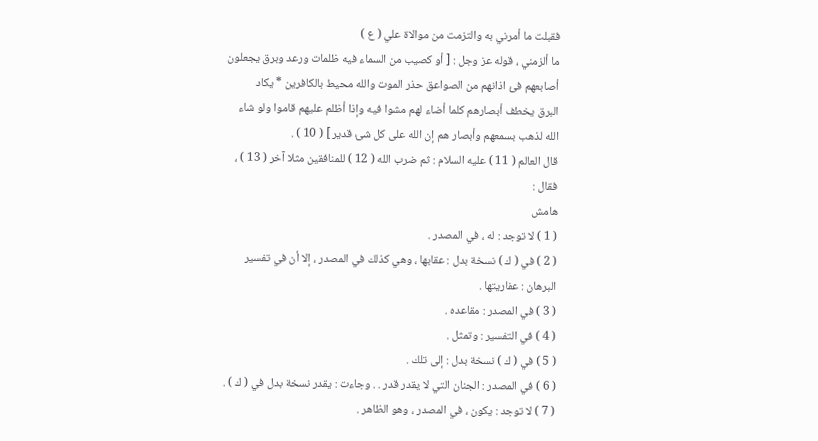فقبلت ما أمرني به والتزمت من موالاة علي ( ع )
ما ألزمني ، قوله عز وجل : [ أو كصيب من السماء فيه ظلمات ورعد وبرق يجعلون
أصابعهم فئ اذانهم من الصواعق حذر الموت والله محيط بالكافرين * يكاد
البرق يخطف أبصارهم كلما أضاء لهم مشوا فيه وإذا أظلم عليهم قاموا ولو شاء
الله لذهب بسمعهم وأبصار هم إن الله على كل شئ قدير ] ( 10 ) .
قال العالم ( 11 ) عليه السلام : ثم ضرب الله ( 12 ) للمنافقين مثلا آخر ( 13 ) ، فقال :
هامش
( 1 ) لا توجد : له ، في المصدر .
( 2 ) في ( ك ) نسخة بدل : عقابها ، وهي كذلك في المصدر ، إلا أن في تفسير البرهان : عفاريتها .
( 3 ) في المصدر : مقاعده .
( 4 ) في التفسير : وتمثل .
( 5 ) في ( ك ) نسخة بدل : إلى تلك .
( 6 ) في المصدر : الجنان التي لا يقدر قدر . . وجاءت : يقدر نسخة بدل في ( ك ) .
( 7 ) لا توجد : يكون ، في المصدر ، وهو الظاهر .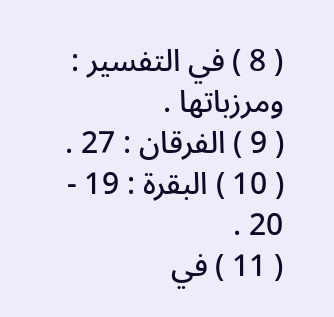( 8 ) في التفسير : ومرزباتها .
( 9 ) الفرقان : 27 .
( 10 ) البقرة : 19 - 20 .
( 11 ) في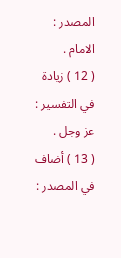المصدر : الامام .
( 12 ) زيادة في التفسير : عز وجل .
( 13 ) أضاف في المصدر :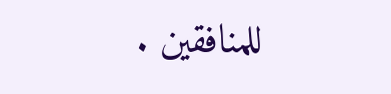للمنافقين .